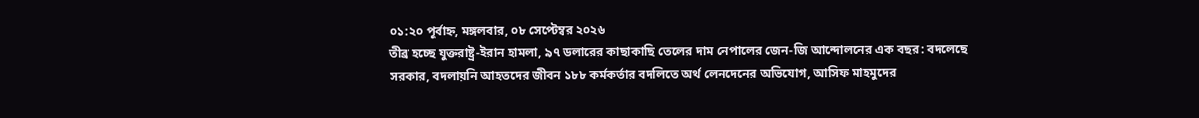০১:২০ পূর্বাহ্ন, মঙ্গলবার, ০৮ সেপ্টেম্বর ২০২৬
তীব্র হচ্ছে যুক্তরাষ্ট্র-ইরান হামলা, ৯৭ ডলারের কাছাকাছি তেলের দাম নেপালের জেন-জি আন্দোলনের এক বছর: বদলেছে সরকার, বদলায়নি আহতদের জীবন ১৮৮ কর্মকর্তার বদলিতে অর্থ লেনদেনের অভিযোগ, আসিফ মাহমুদের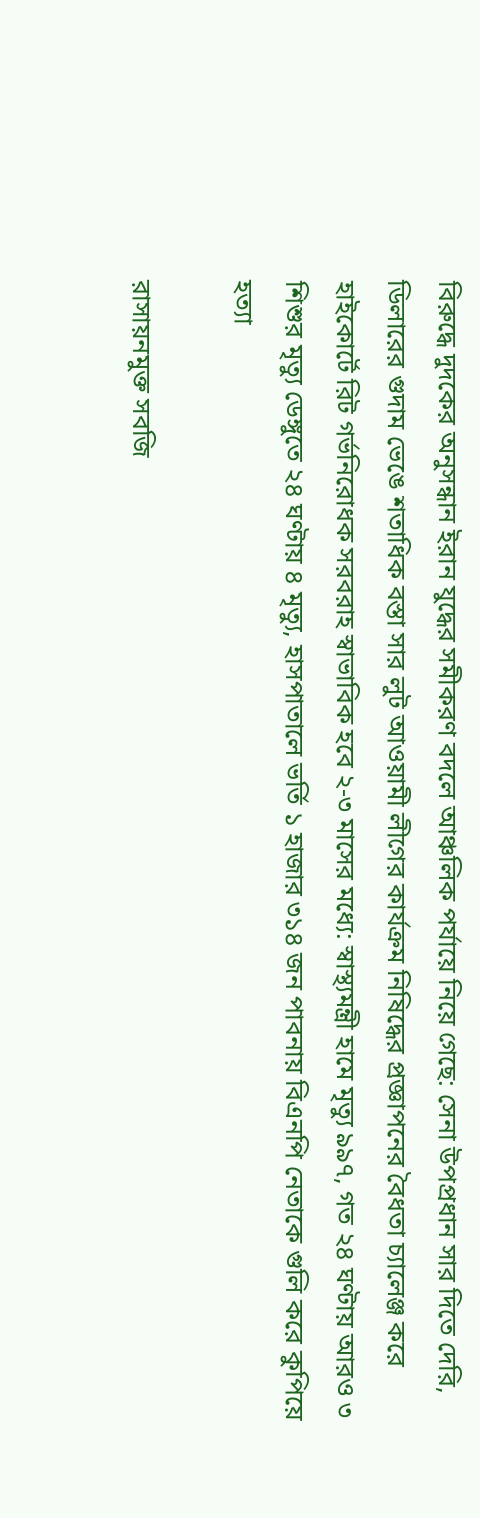বিরুদ্ধে দুদকের অনুসন্ধান ইরান যুদ্ধের সমীকরণ বদলে আঞ্চলিক পর্যায়ে নিয়ে গেছে: সেনা উপপ্রধান সার দিতে দেরি, ডিলারের গুদাম ভেঙে শতাধিক বস্তা সার লুট আওয়ামী লীগের কার্যক্রম নিষিদ্ধের প্রজ্ঞাপনের বৈধতা চ্যালেঞ্জ করে হাইকোর্টে রিট গর্ভনিরোধক সরবরাহ স্বাভাবিক হবে ২-৩ মাসের মধ্যে: স্বাস্থ্যমন্ত্রী হামে মৃত্যু ৯৯৭, গত ২৪ ঘণ্টায় আরও ৩ শিশুর মৃত্যু ডেঙ্গুতে ২৪ ঘণ্টায় ৪ মৃত্যু, হাসপাতালে ভর্তি ১ হাজার ৩১৪ জন পাবনায় বিএনপি নেতাকে গুলি করে কুপিয়ে হত্যা

রাসায়নমুক্ত সবজি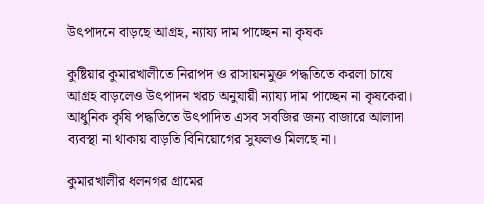উৎপাদনে বাড়ছে আগ্রহ, ন্যায্য দাম পাচ্ছেন না কৃষক

কুষ্টিয়ার কুমারখালীতে নিরাপদ ও রাসায়নমুক্ত পদ্ধতিতে করলা চাষে আগ্রহ বাড়লেও উৎপাদন খরচ অনুযায়ী ন্যায্য দাম পাচ্ছেন না কৃষকেরা। আধুনিক কৃষি পদ্ধতিতে উৎপাদিত এসব সবজির জন্য বাজারে আলাদা ব্যবস্থা না থাকায় বাড়তি বিনিয়োগের সুফলও মিলছে না।

কুমারখালীর ধলনগর গ্রামের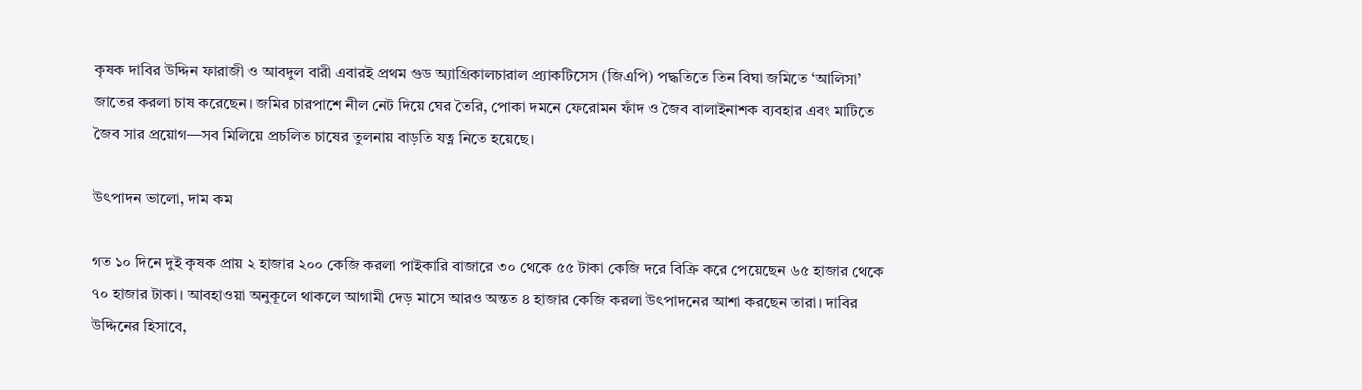কৃষক দাবির উদ্দিন ফারাজী ও আবদুল বারী এবারই প্রথম গুড অ্যাগ্রিকালচারাল প্র্যাকটিসেস (জিএপি) পদ্ধতিতে তিন বিঘা জমিতে ‘আলিসা’ জাতের করলা চাষ করেছেন। জমির চারপাশে নীল নেট দিয়ে ঘের তৈরি, পোকা দমনে ফেরোমন ফাঁদ ও জৈব বালাইনাশক ব্যবহার এবং মাটিতে জৈব সার প্রয়োগ—সব মিলিয়ে প্রচলিত চাষের তুলনায় বাড়তি যত্ন নিতে হয়েছে।

উৎপাদন ভালো, দাম কম

গত ১০ দিনে দুই কৃষক প্রায় ২ হাজার ২০০ কেজি করলা পাইকারি বাজারে ৩০ থেকে ৫৫ টাকা কেজি দরে বিক্রি করে পেয়েছেন ৬৫ হাজার থেকে ৭০ হাজার টাকা। আবহাওয়া অনুকূলে থাকলে আগামী দেড় মাসে আরও অন্তত ৪ হাজার কেজি করলা উৎপাদনের আশা করছেন তারা। দাবির উদ্দিনের হিসাবে,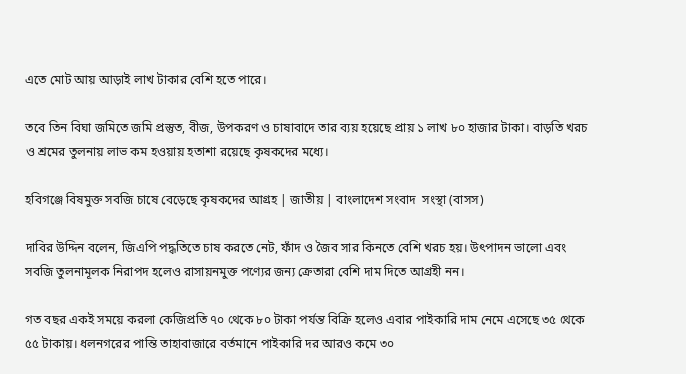এতে মোট আয় আড়াই লাখ টাকার বেশি হতে পারে।

তবে তিন বিঘা জমিতে জমি প্রস্তুত, বীজ, উপকরণ ও চাষাবাদে তার ব্যয় হয়েছে প্রায় ১ লাখ ৮০ হাজার টাকা। বাড়তি খরচ ও শ্রমের তুলনায় লাভ কম হওয়ায় হতাশা রয়েছে কৃষকদের মধ্যে।

হবিগঞ্জে বিষমুক্ত সবজি চাষে বেড়েছে কৃষকদের আগ্রহ | জাতীয় | বাংলাদেশ সংবাদ  সংস্থা (বাসস)

দাবির উদ্দিন বলেন, জিএপি পদ্ধতিতে চাষ করতে নেট, ফাঁদ ও জৈব সার কিনতে বেশি খরচ হয়। উৎপাদন ভালো এবং সবজি তুলনামূলক নিরাপদ হলেও রাসায়নমুক্ত পণ্যের জন্য ক্রেতারা বেশি দাম দিতে আগ্রহী নন।

গত বছর একই সময়ে করলা কেজিপ্রতি ৭০ থেকে ৮০ টাকা পর্যন্ত বিক্রি হলেও এবার পাইকারি দাম নেমে এসেছে ৩৫ থেকে ৫৫ টাকায়। ধলনগরের পান্তি তাহাবাজারে বর্তমানে পাইকারি দর আরও কমে ৩০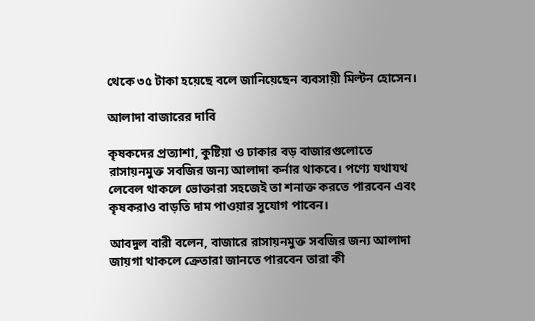থেকে ৩৫ টাকা হয়েছে বলে জানিয়েছেন ব্যবসায়ী মিল্টন হোসেন।

আলাদা বাজারের দাবি

কৃষকদের প্রত্যাশা, কুষ্টিয়া ও ঢাকার বড় বাজারগুলোতে রাসায়নমুক্ত সবজির জন্য আলাদা কর্নার থাকবে। পণ্যে যথাযথ লেবেল থাকলে ভোক্তারা সহজেই তা শনাক্ত করতে পারবেন এবং কৃষকরাও বাড়তি দাম পাওয়ার সুযোগ পাবেন।

আবদুল বারী বলেন, বাজারে রাসায়নমুক্ত সবজির জন্য আলাদা জায়গা থাকলে ক্রেতারা জানতে পারবেন তারা কী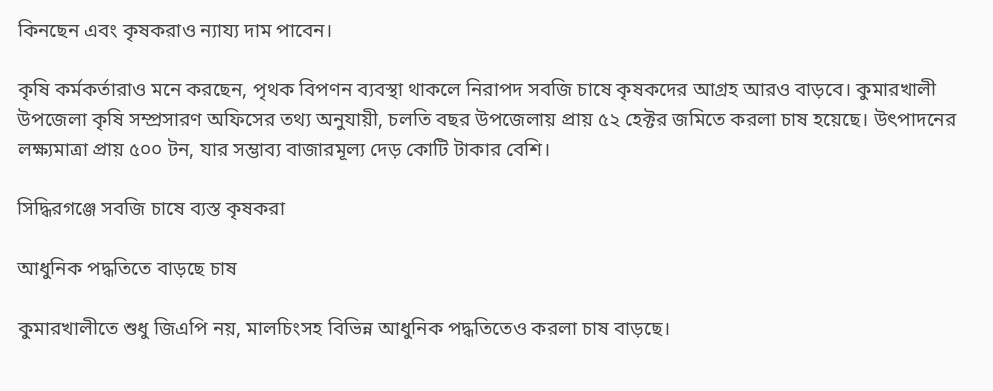কিনছেন এবং কৃষকরাও ন্যায্য দাম পাবেন।

কৃষি কর্মকর্তারাও মনে করছেন, পৃথক বিপণন ব্যবস্থা থাকলে নিরাপদ সবজি চাষে কৃষকদের আগ্রহ আরও বাড়বে। কুমারখালী উপজেলা কৃষি সম্প্রসারণ অফিসের তথ্য অনুযায়ী, চলতি বছর উপজেলায় প্রায় ৫২ হেক্টর জমিতে করলা চাষ হয়েছে। উৎপাদনের লক্ষ্যমাত্রা প্রায় ৫০০ টন, যার সম্ভাব্য বাজারমূল্য দেড় কোটি টাকার বেশি।

সিদ্ধিরগঞ্জে সবজি চাষে ব্যস্ত কৃষকরা

আধুনিক পদ্ধতিতে বাড়ছে চাষ

কুমারখালীতে শুধু জিএপি নয়, মালচিংসহ বিভিন্ন আধুনিক পদ্ধতিতেও করলা চাষ বাড়ছে।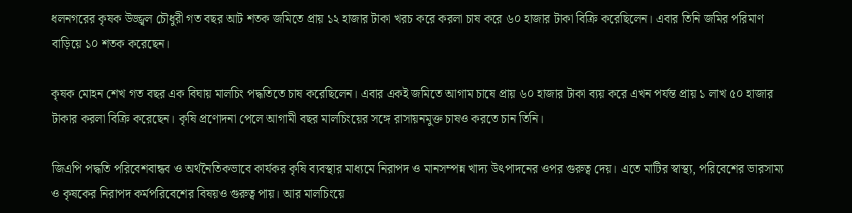ধলনগরের কৃষক উজ্জ্বল চৌধুরী গত বছর আট শতক জমিতে প্রায় ১২ হাজার টাকা খরচ করে করলা চাষ করে ৬০ হাজার টাকা বিক্রি করেছিলেন। এবার তিনি জমির পরিমাণ বাড়িয়ে ১০ শতক করেছেন।

কৃষক মোহন শেখ গত বছর এক বিঘায় মালচিং পদ্ধতিতে চাষ করেছিলেন। এবার একই জমিতে আগাম চাষে প্রায় ৬০ হাজার টাকা ব্যয় করে এখন পর্যন্ত প্রায় ১ লাখ ৫০ হাজার টাকার করলা বিক্রি করেছেন। কৃষি প্রণোদনা পেলে আগামী বছর মালচিংয়ের সঙ্গে রাসায়নমুক্ত চাষও করতে চান তিনি।

জিএপি পদ্ধতি পরিবেশবান্ধব ও অর্থনৈতিকভাবে কার্যকর কৃষি ব্যবস্থার মাধ্যমে নিরাপদ ও মানসম্পন্ন খাদ্য উৎপাদনের ওপর গুরুত্ব দেয়। এতে মাটির স্বাস্থ্য, পরিবেশের ভারসাম্য ও কৃষকের নিরাপদ কর্মপরিবেশের বিষয়ও গুরুত্ব পায়। আর মালচিংয়ে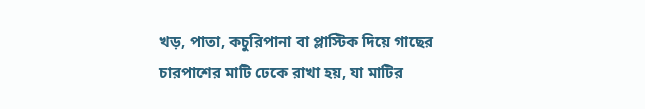খড়, পাতা, কচুরিপানা বা প্লাস্টিক দিয়ে গাছের চারপাশের মাটি ঢেকে রাখা হয়, যা মাটির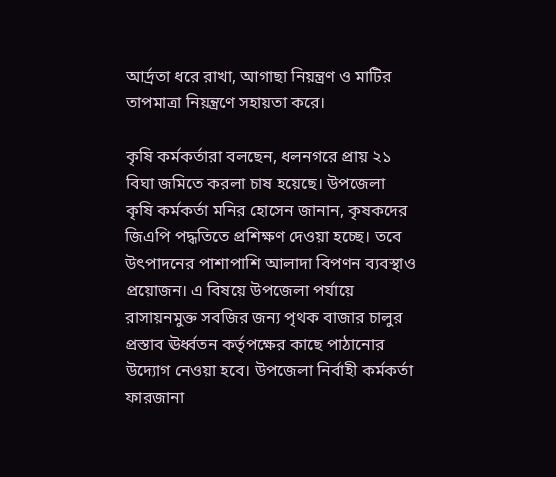আর্দ্রতা ধরে রাখা, আগাছা নিয়ন্ত্রণ ও মাটির তাপমাত্রা নিয়ন্ত্রণে সহায়তা করে।

কৃষি কর্মকর্তারা বলছেন, ধলনগরে প্রায় ২১ বিঘা জমিতে করলা চাষ হয়েছে। উপজেলা কৃষি কর্মকর্তা মনির হোসেন জানান, কৃষকদের জিএপি পদ্ধতিতে প্রশিক্ষণ দেওয়া হচ্ছে। তবে উৎপাদনের পাশাপাশি আলাদা বিপণন ব্যবস্থাও প্রয়োজন। এ বিষয়ে উপজেলা পর্যায়ে রাসায়নমুক্ত সবজির জন্য পৃথক বাজার চালুর প্রস্তাব ঊর্ধ্বতন কর্তৃপক্ষের কাছে পাঠানোর উদ্যোগ নেওয়া হবে। উপজেলা নির্বাহী কর্মকর্তা ফারজানা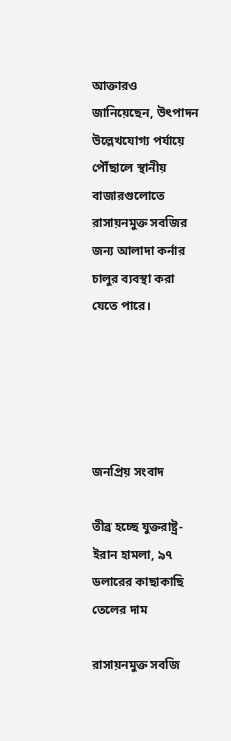আক্তারও জানিয়েছেন, উৎপাদন উল্লেখযোগ্য পর্যায়ে পৌঁছালে স্থানীয় বাজারগুলোতে রাসায়নমুক্ত সবজির জন্য আলাদা কর্নার চালুর ব্যবস্থা করা যেতে পারে।





জনপ্রিয় সংবাদ

তীব্র হচ্ছে যুক্তরাষ্ট্র-ইরান হামলা, ৯৭ ডলারের কাছাকাছি তেলের দাম

রাসায়নমুক্ত সবজি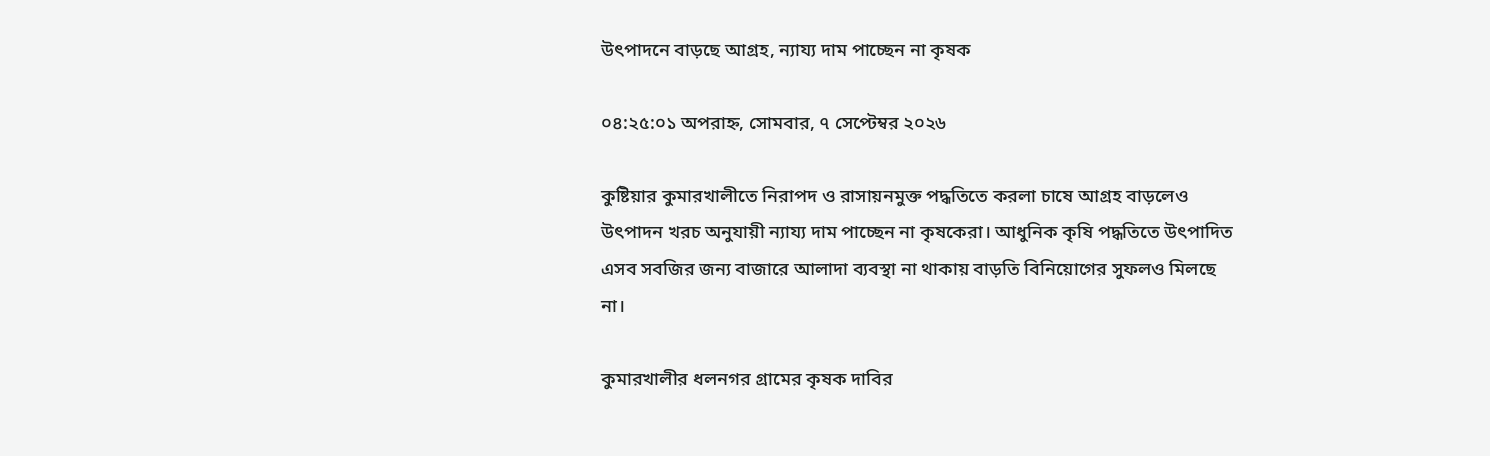উৎপাদনে বাড়ছে আগ্রহ, ন্যায্য দাম পাচ্ছেন না কৃষক

০৪:২৫:০১ অপরাহ্ন, সোমবার, ৭ সেপ্টেম্বর ২০২৬

কুষ্টিয়ার কুমারখালীতে নিরাপদ ও রাসায়নমুক্ত পদ্ধতিতে করলা চাষে আগ্রহ বাড়লেও উৎপাদন খরচ অনুযায়ী ন্যায্য দাম পাচ্ছেন না কৃষকেরা। আধুনিক কৃষি পদ্ধতিতে উৎপাদিত এসব সবজির জন্য বাজারে আলাদা ব্যবস্থা না থাকায় বাড়তি বিনিয়োগের সুফলও মিলছে না।

কুমারখালীর ধলনগর গ্রামের কৃষক দাবির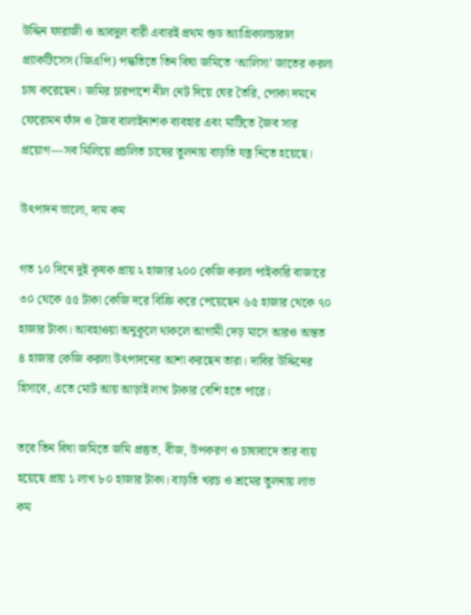উদ্দিন ফারাজী ও আবদুল বারী এবারই প্রথম গুড অ্যাগ্রিকালচারাল প্র্যাকটিসেস (জিএপি) পদ্ধতিতে তিন বিঘা জমিতে ‘আলিসা’ জাতের করলা চাষ করেছেন। জমির চারপাশে নীল নেট দিয়ে ঘের তৈরি, পোকা দমনে ফেরোমন ফাঁদ ও জৈব বালাইনাশক ব্যবহার এবং মাটিতে জৈব সার প্রয়োগ—সব মিলিয়ে প্রচলিত চাষের তুলনায় বাড়তি যত্ন নিতে হয়েছে।

উৎপাদন ভালো, দাম কম

গত ১০ দিনে দুই কৃষক প্রায় ২ হাজার ২০০ কেজি করলা পাইকারি বাজারে ৩০ থেকে ৫৫ টাকা কেজি দরে বিক্রি করে পেয়েছেন ৬৫ হাজার থেকে ৭০ হাজার টাকা। আবহাওয়া অনুকূলে থাকলে আগামী দেড় মাসে আরও অন্তত ৪ হাজার কেজি করলা উৎপাদনের আশা করছেন তারা। দাবির উদ্দিনের হিসাবে, এতে মোট আয় আড়াই লাখ টাকার বেশি হতে পারে।

তবে তিন বিঘা জমিতে জমি প্রস্তুত, বীজ, উপকরণ ও চাষাবাদে তার ব্যয় হয়েছে প্রায় ১ লাখ ৮০ হাজার টাকা। বাড়তি খরচ ও শ্রমের তুলনায় লাভ কম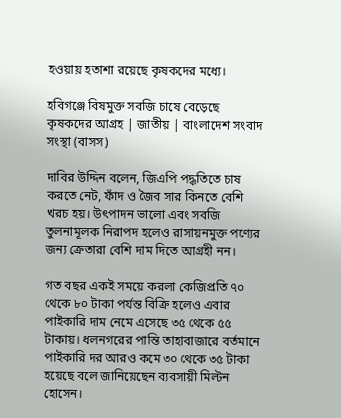হওয়ায় হতাশা রয়েছে কৃষকদের মধ্যে।

হবিগঞ্জে বিষমুক্ত সবজি চাষে বেড়েছে কৃষকদের আগ্রহ | জাতীয় | বাংলাদেশ সংবাদ  সংস্থা (বাসস)

দাবির উদ্দিন বলেন, জিএপি পদ্ধতিতে চাষ করতে নেট, ফাঁদ ও জৈব সার কিনতে বেশি খরচ হয়। উৎপাদন ভালো এবং সবজি তুলনামূলক নিরাপদ হলেও রাসায়নমুক্ত পণ্যের জন্য ক্রেতারা বেশি দাম দিতে আগ্রহী নন।

গত বছর একই সময়ে করলা কেজিপ্রতি ৭০ থেকে ৮০ টাকা পর্যন্ত বিক্রি হলেও এবার পাইকারি দাম নেমে এসেছে ৩৫ থেকে ৫৫ টাকায়। ধলনগরের পান্তি তাহাবাজারে বর্তমানে পাইকারি দর আরও কমে ৩০ থেকে ৩৫ টাকা হয়েছে বলে জানিয়েছেন ব্যবসায়ী মিল্টন হোসেন।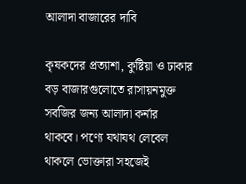আলাদা বাজারের দাবি

কৃষকদের প্রত্যাশা, কুষ্টিয়া ও ঢাকার বড় বাজারগুলোতে রাসায়নমুক্ত সবজির জন্য আলাদা কর্নার থাকবে। পণ্যে যথাযথ লেবেল থাকলে ভোক্তারা সহজেই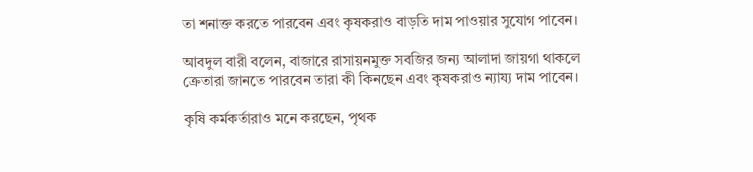তা শনাক্ত করতে পারবেন এবং কৃষকরাও বাড়তি দাম পাওয়ার সুযোগ পাবেন।

আবদুল বারী বলেন, বাজারে রাসায়নমুক্ত সবজির জন্য আলাদা জায়গা থাকলে ক্রেতারা জানতে পারবেন তারা কী কিনছেন এবং কৃষকরাও ন্যায্য দাম পাবেন।

কৃষি কর্মকর্তারাও মনে করছেন, পৃথক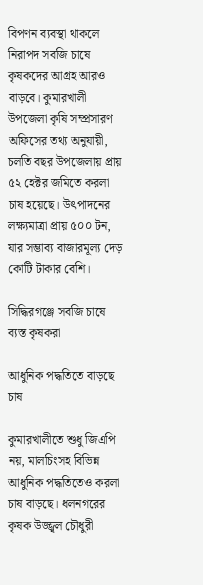বিপণন ব্যবস্থা থাকলে নিরাপদ সবজি চাষে কৃষকদের আগ্রহ আরও বাড়বে। কুমারখালী উপজেলা কৃষি সম্প্রসারণ অফিসের তথ্য অনুযায়ী, চলতি বছর উপজেলায় প্রায় ৫২ হেক্টর জমিতে করলা চাষ হয়েছে। উৎপাদনের লক্ষ্যমাত্রা প্রায় ৫০০ টন, যার সম্ভাব্য বাজারমূল্য দেড় কোটি টাকার বেশি।

সিদ্ধিরগঞ্জে সবজি চাষে ব্যস্ত কৃষকরা

আধুনিক পদ্ধতিতে বাড়ছে চাষ

কুমারখালীতে শুধু জিএপি নয়, মালচিংসহ বিভিন্ন আধুনিক পদ্ধতিতেও করলা চাষ বাড়ছে। ধলনগরের কৃষক উজ্জ্বল চৌধুরী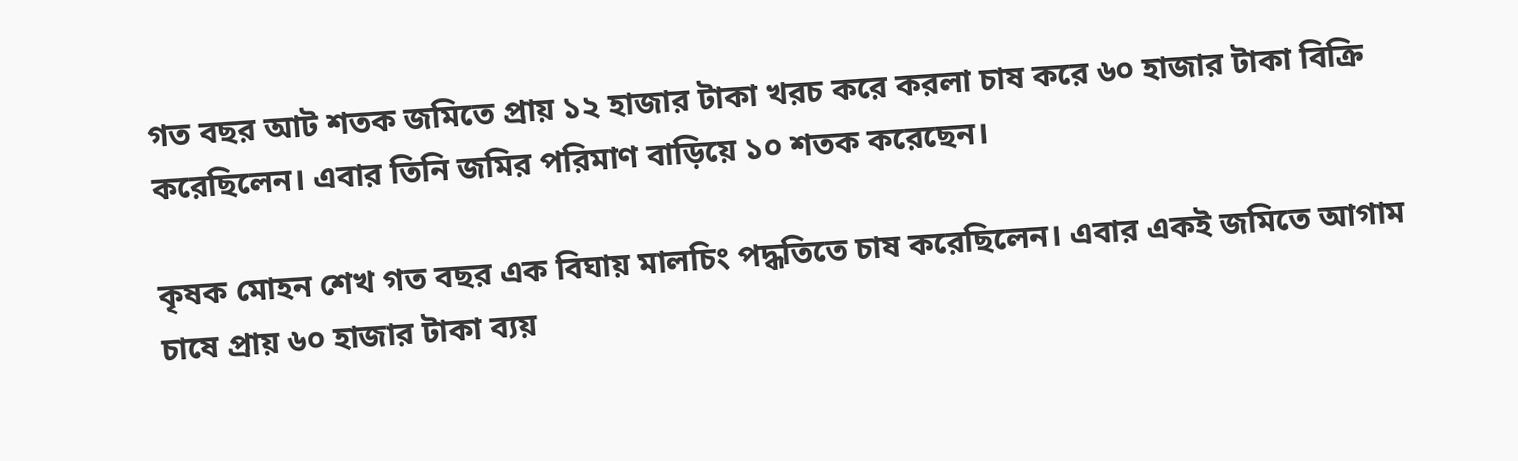গত বছর আট শতক জমিতে প্রায় ১২ হাজার টাকা খরচ করে করলা চাষ করে ৬০ হাজার টাকা বিক্রি করেছিলেন। এবার তিনি জমির পরিমাণ বাড়িয়ে ১০ শতক করেছেন।

কৃষক মোহন শেখ গত বছর এক বিঘায় মালচিং পদ্ধতিতে চাষ করেছিলেন। এবার একই জমিতে আগাম চাষে প্রায় ৬০ হাজার টাকা ব্যয়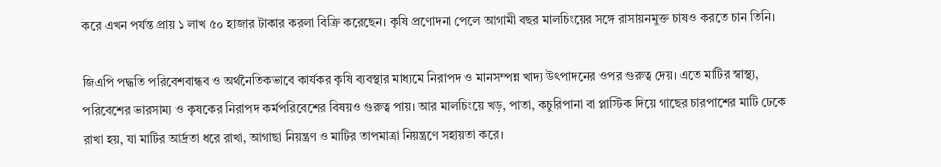করে এখন পর্যন্ত প্রায় ১ লাখ ৫০ হাজার টাকার করলা বিক্রি করেছেন। কৃষি প্রণোদনা পেলে আগামী বছর মালচিংয়ের সঙ্গে রাসায়নমুক্ত চাষও করতে চান তিনি।

জিএপি পদ্ধতি পরিবেশবান্ধব ও অর্থনৈতিকভাবে কার্যকর কৃষি ব্যবস্থার মাধ্যমে নিরাপদ ও মানসম্পন্ন খাদ্য উৎপাদনের ওপর গুরুত্ব দেয়। এতে মাটির স্বাস্থ্য, পরিবেশের ভারসাম্য ও কৃষকের নিরাপদ কর্মপরিবেশের বিষয়ও গুরুত্ব পায়। আর মালচিংয়ে খড়, পাতা, কচুরিপানা বা প্লাস্টিক দিয়ে গাছের চারপাশের মাটি ঢেকে রাখা হয়, যা মাটির আর্দ্রতা ধরে রাখা, আগাছা নিয়ন্ত্রণ ও মাটির তাপমাত্রা নিয়ন্ত্রণে সহায়তা করে।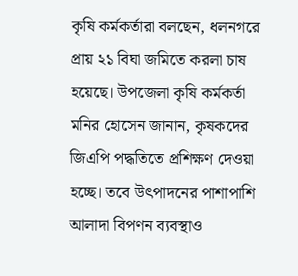কৃষি কর্মকর্তারা বলছেন, ধলনগরে প্রায় ২১ বিঘা জমিতে করলা চাষ হয়েছে। উপজেলা কৃষি কর্মকর্তা মনির হোসেন জানান, কৃষকদের জিএপি পদ্ধতিতে প্রশিক্ষণ দেওয়া হচ্ছে। তবে উৎপাদনের পাশাপাশি আলাদা বিপণন ব্যবস্থাও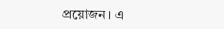প্রয়োজন। এ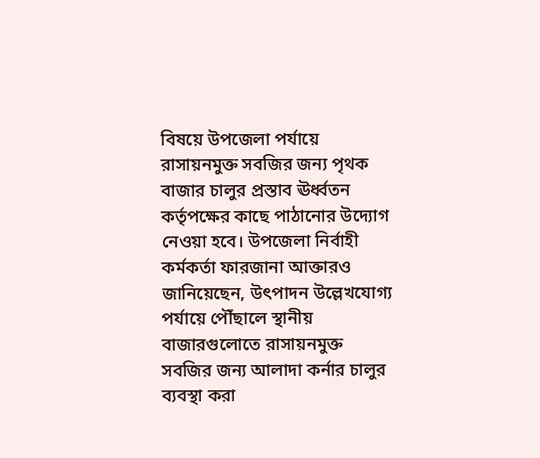বিষয়ে উপজেলা পর্যায়ে রাসায়নমুক্ত সবজির জন্য পৃথক বাজার চালুর প্রস্তাব ঊর্ধ্বতন কর্তৃপক্ষের কাছে পাঠানোর উদ্যোগ নেওয়া হবে। উপজেলা নির্বাহী কর্মকর্তা ফারজানা আক্তারও জানিয়েছেন, উৎপাদন উল্লেখযোগ্য পর্যায়ে পৌঁছালে স্থানীয় বাজারগুলোতে রাসায়নমুক্ত সবজির জন্য আলাদা কর্নার চালুর ব্যবস্থা করা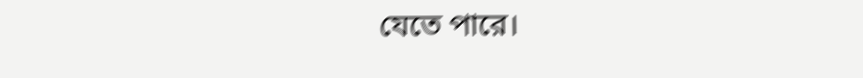যেতে পারে।